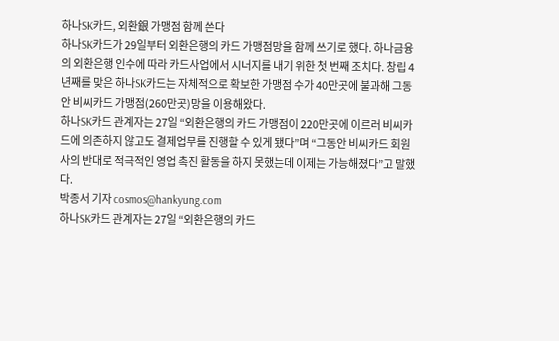하나SK카드, 외환銀 가맹점 함께 쓴다
하나SK카드가 29일부터 외환은행의 카드 가맹점망을 함께 쓰기로 했다. 하나금융의 외환은행 인수에 따라 카드사업에서 시너지를 내기 위한 첫 번째 조치다. 창립 4년째를 맞은 하나SK카드는 자체적으로 확보한 가맹점 수가 40만곳에 불과해 그동안 비씨카드 가맹점(260만곳)망을 이용해왔다.
하나SK카드 관계자는 27일 “외환은행의 카드 가맹점이 220만곳에 이르러 비씨카드에 의존하지 않고도 결제업무를 진행할 수 있게 됐다”며 “그동안 비씨카드 회원사의 반대로 적극적인 영업 촉진 활동을 하지 못했는데 이제는 가능해졌다”고 말했다.
박종서 기자 cosmos@hankyung.com
하나SK카드 관계자는 27일 “외환은행의 카드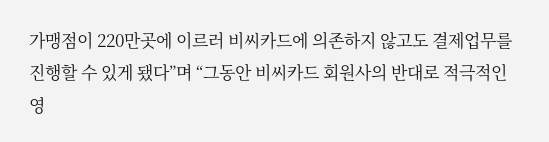가맹점이 220만곳에 이르러 비씨카드에 의존하지 않고도 결제업무를 진행할 수 있게 됐다”며 “그동안 비씨카드 회원사의 반대로 적극적인 영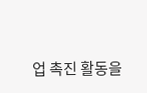업 촉진 활동을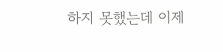하지 못했는데 이제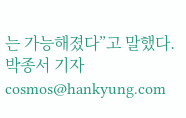는 가능해졌다”고 말했다.
박종서 기자 cosmos@hankyung.com